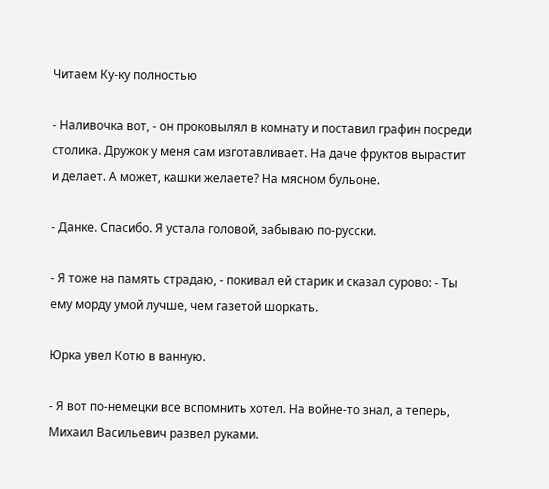Читаем Ку-ку полностью

- Наливочка вот, - он проковылял в комнату и поставил графин посреди столика. Дружок у меня сам изготавливает. На даче фруктов вырастит и делает. А может, кашки желаете? На мясном бульоне.

- Данке. Спасибо. Я устала головой, забываю по-русски.

- Я тоже на память страдаю, - покивал ей старик и сказал сурово: - Ты ему морду умой лучше, чем газетой шоркать.

Юрка увел Котю в ванную.

- Я вот по-немецки все вспомнить хотел. На войне-то знал, а теперь, Михаил Васильевич развел руками.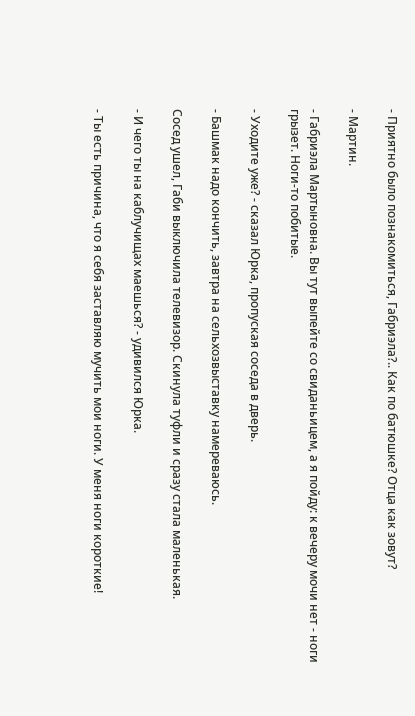- Приятно было познакомиться, Габриэла?.. Как по батюшке? Отца как зовут?

- Мартин.

- Габриэла Мартыновна. Вы тут выпейте со свиданьицем, а я пойду: к вечеру мочи нет - ноги грызет. Ноги-то побитые.

- Уходите уже? - сказал Юрка, пропуская соседа в дверь.

- Башмак надо кончить, завтра на сельхозвыставку намереваюсь.

Сосед ушел, Габи выключила телевизор. Скинула туфли и сразу стала маленькая.

- И чего ты на каблучищах маешься? - удивился Юрка.

- Ты есть причина, что я себя заставляю мучить мои ноги. У меня ноги короткие!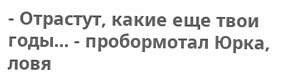- Отрастут, какие еще твои годы... - пробормотал Юрка, ловя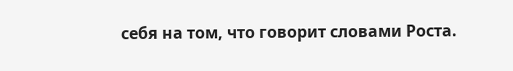себя на том, что говорит словами Роста.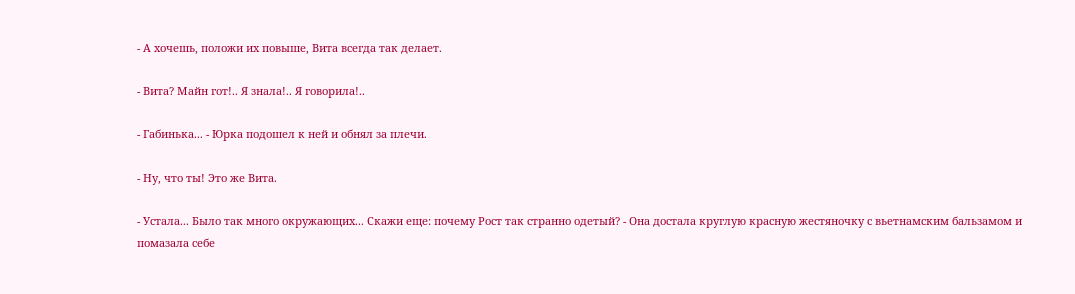- А хочешь, положи их повыше, Вита всегда так делает.

- Вита? Майн гот!.. Я знала!.. Я говорила!..

- Габинька... - Юрка подошел к ней и обнял за плечи.

- Ну, что ты! Это же Вита.

- Устала... Было так много окружающих... Скажи еще: почему Рост так странно одетый? - Она достала круглую красную жестяночку с вьетнамским бальзамом и помазала себе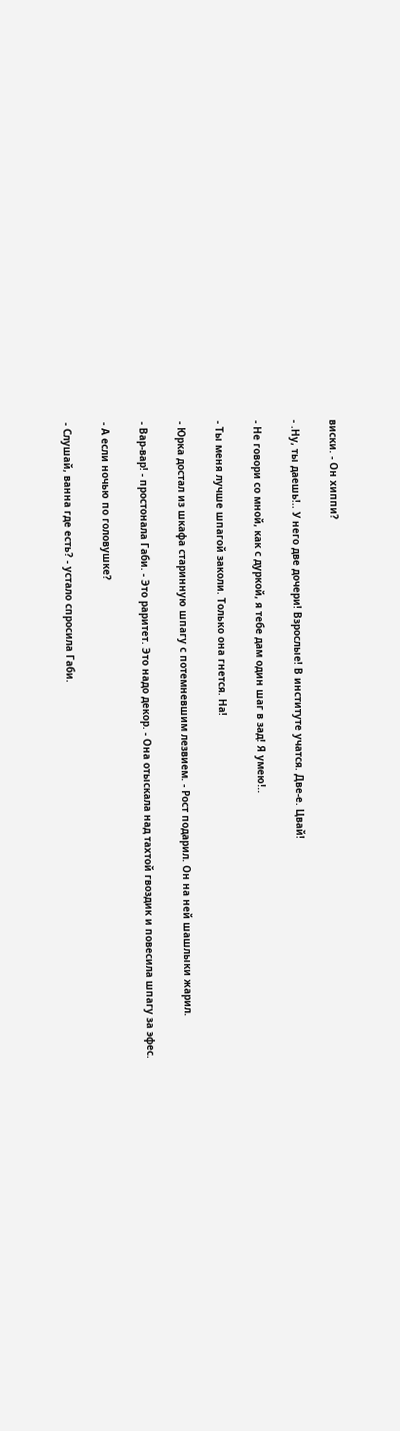виски. - Он хиппи?

- .Ну, ты даешь!.. У него две дочери! Взрослые! В институте учатся. Две-е. Цвай!

- Не говори со мной, как с дуркой, я тебе дам один шаг в зад! Я умею!..

- Ты меня лучше шпагой заколи. Только она гнется. На!

- Юрка достал из шкафа старинную шпагу с потемневшим лезвием. - Рост подарил. Он на ней шашлыки жарил.

- Вар-вар! - простонала Габи. - Это раритет. Это надо декор. - Она отыскала над тахтой гвоздик и повесила шпагу за эфес.

- А если ночью по головушке?

- Слушай, ванна где есть? - устало спросила Габи.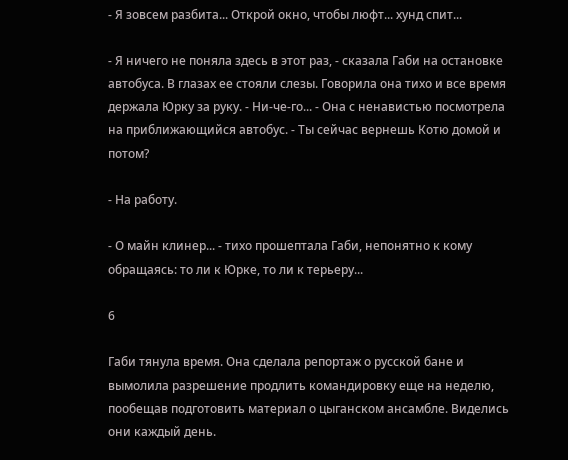- Я зовсем разбита... Открой окно, чтобы люфт... хунд спит...

- Я ничего не поняла здесь в этот раз, - сказала Габи на остановке автобуса. В глазах ее стояли слезы. Говорила она тихо и все время держала Юрку за руку. - Ни-че-го... - Она с ненавистью посмотрела на приближающийся автобус. - Ты сейчас вернешь Котю домой и потом?

- На работу.

- О майн клинер... - тихо прошептала Габи, непонятно к кому обращаясь: то ли к Юрке, то ли к терьеру...

6

Габи тянула время. Она сделала репортаж о русской бане и вымолила разрешение продлить командировку еще на неделю, пообещав подготовить материал о цыганском ансамбле. Виделись они каждый день.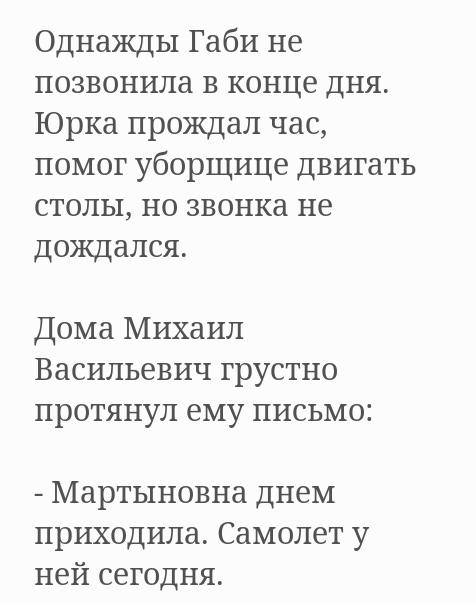Однажды Габи не позвонила в конце дня. Юрка прождал час, помог уборщице двигать столы, но звонка не дождался.

Дома Михаил Васильевич грустно протянул ему письмо:

- Мартыновна днем приходила. Самолет у ней сегодня.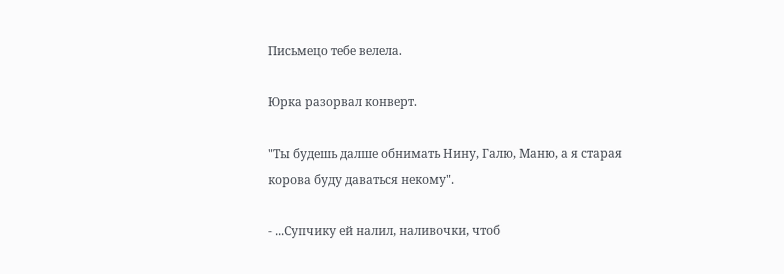Письмецо тебе велела.

Юрка разорвал конверт.

"Ты будешь далше обнимать Нину, Галю, Маню, а я старая корова буду даваться некому".

- ...Супчику ей налил, наливочки, чтоб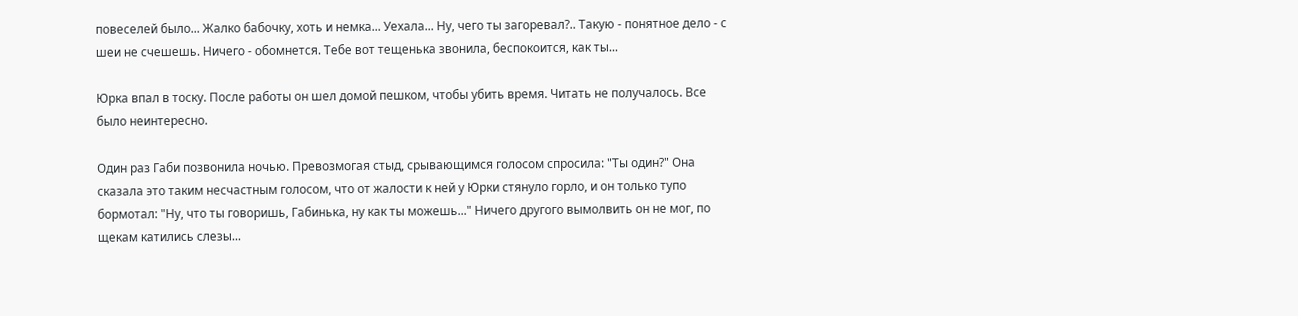повеселей было... Жалко бабочку, хоть и немка... Уехала... Ну, чего ты загоревал?.. Такую - понятное дело - с шеи не счешешь. Ничего - обомнется. Тебе вот тещенька звонила, беспокоится, как ты...

Юрка впал в тоску. После работы он шел домой пешком, чтобы убить время. Читать не получалось. Все было неинтересно.

Один раз Габи позвонила ночью. Превозмогая стыд, срывающимся голосом спросила: "Ты один?" Она сказала это таким несчастным голосом, что от жалости к ней у Юрки стянуло горло, и он только тупо бормотал: "Ну, что ты говоришь, Габинька, ну как ты можешь..." Ничего другого вымолвить он не мог, по щекам катились слезы...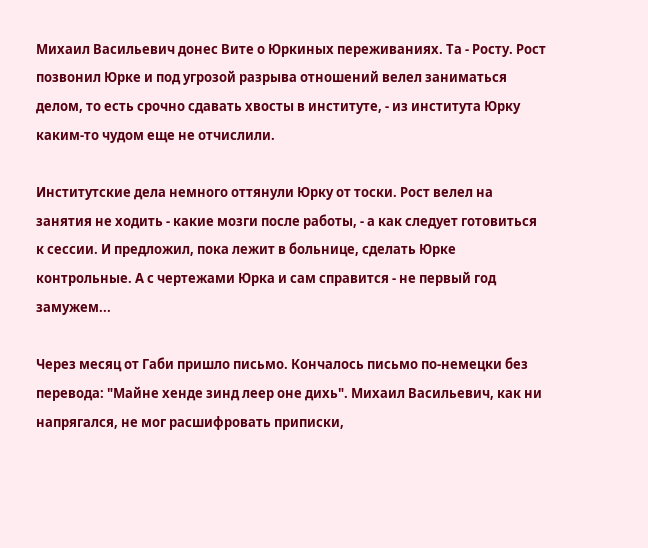Михаил Васильевич донес Вите о Юркиных переживаниях. Та - Росту. Рост позвонил Юрке и под угрозой разрыва отношений велел заниматься делом, то есть срочно сдавать хвосты в институте, - из института Юрку каким-то чудом еще не отчислили.

Институтские дела немного оттянули Юрку от тоски. Рост велел на занятия не ходить - какие мозги после работы, - а как следует готовиться к сессии. И предложил, пока лежит в больнице, сделать Юрке контрольные. А с чертежами Юрка и сам справится - не первый год замужем...

Через месяц от Габи пришло письмо. Кончалось письмо по-немецки без перевода: "Майне хенде зинд леер оне дихь". Михаил Васильевич, как ни напрягался, не мог расшифровать приписки,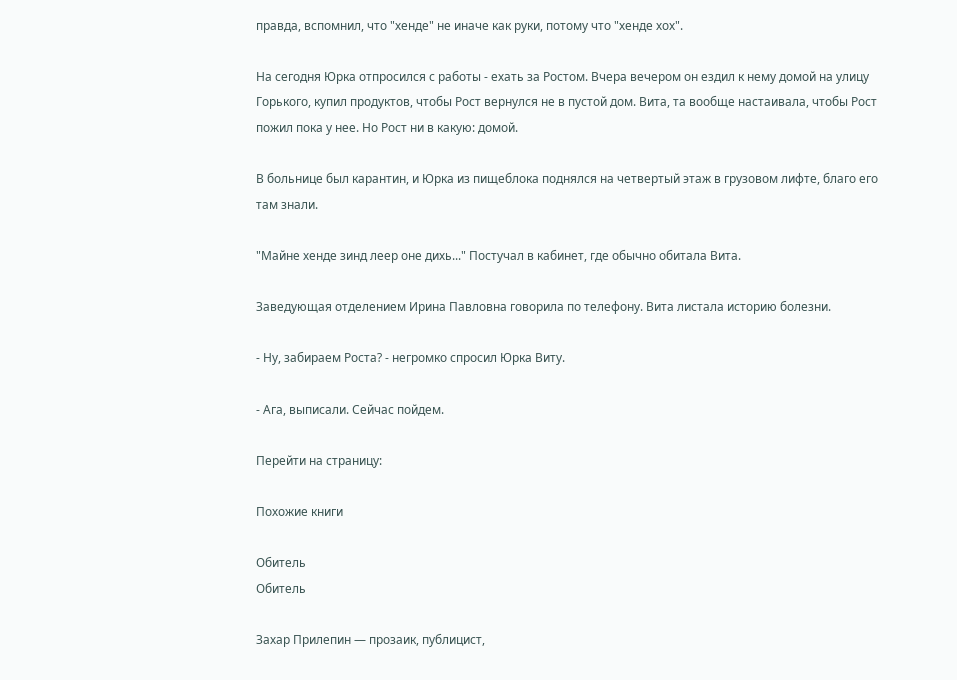правда, вспомнил, что "хенде" не иначе как руки, потому что "хенде хох".

На сегодня Юрка отпросился с работы - ехать за Ростом. Вчера вечером он ездил к нему домой на улицу Горького, купил продуктов, чтобы Рост вернулся не в пустой дом. Вита, та вообще настаивала, чтобы Рост пожил пока у нее. Но Рост ни в какую: домой.

В больнице был карантин, и Юрка из пищеблока поднялся на четвертый этаж в грузовом лифте, благо его там знали.

"Майне хенде зинд леер оне дихь..." Постучал в кабинет, где обычно обитала Вита.

Заведующая отделением Ирина Павловна говорила по телефону. Вита листала историю болезни.

- Ну, забираем Роста? - негромко спросил Юрка Виту.

- Ага, выписали. Сейчас пойдем.

Перейти на страницу:

Похожие книги

Обитель
Обитель

Захар Прилепин — прозаик, публицист,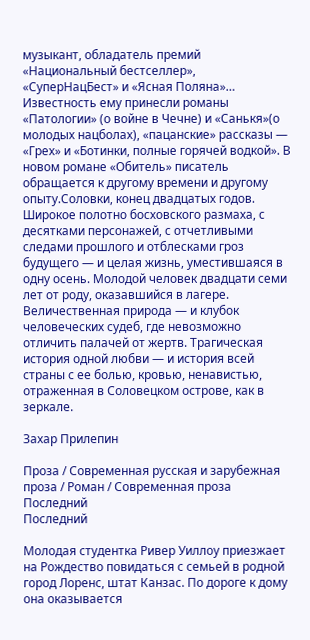музыкант, обладатель премий «Национальный бестселлер», «СуперНацБест» и «Ясная Поляна»… Известность ему принесли романы «Патологии» (о войне в Чечне) и «Санькя»(о молодых нацболах), «пацанские» рассказы — «Грех» и «Ботинки, полные горячей водкой». В новом романе «Обитель» писатель обращается к другому времени и другому опыту.Соловки, конец двадцатых годов. Широкое полотно босховского размаха, с десятками персонажей, с отчетливыми следами прошлого и отблесками гроз будущего — и целая жизнь, уместившаяся в одну осень. Молодой человек двадцати семи лет от роду, оказавшийся в лагере. Величественная природа — и клубок человеческих судеб, где невозможно отличить палачей от жертв. Трагическая история одной любви — и история всей страны с ее болью, кровью, ненавистью, отраженная в Соловецком острове, как в зеркале.

Захар Прилепин

Проза / Современная русская и зарубежная проза / Роман / Современная проза
Последний
Последний

Молодая студентка Ривер Уиллоу приезжает на Рождество повидаться с семьей в родной город Лоренс, штат Канзас. По дороге к дому она оказывается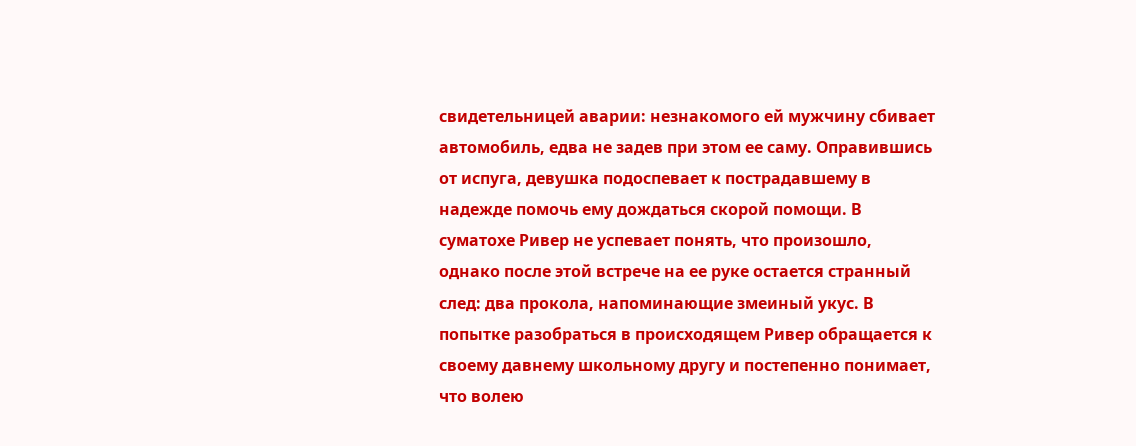свидетельницей аварии: незнакомого ей мужчину сбивает автомобиль, едва не задев при этом ее саму. Оправившись от испуга, девушка подоспевает к пострадавшему в надежде помочь ему дождаться скорой помощи. В суматохе Ривер не успевает понять, что произошло, однако после этой встрече на ее руке остается странный след: два прокола, напоминающие змеиный укус. В попытке разобраться в происходящем Ривер обращается к своему давнему школьному другу и постепенно понимает, что волею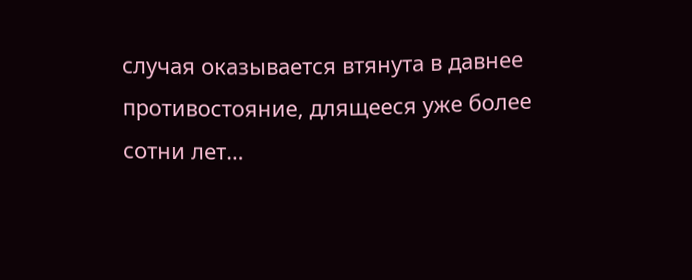случая оказывается втянута в давнее противостояние, длящееся уже более сотни лет…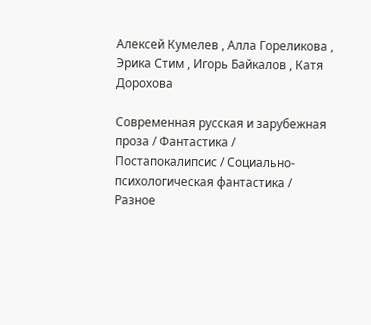Алексей Кумелев , Алла Гореликова , Эрика Стим , Игорь Байкалов , Катя Дорохова

Современная русская и зарубежная проза / Фантастика / Постапокалипсис / Социально-психологическая фантастика / Разное